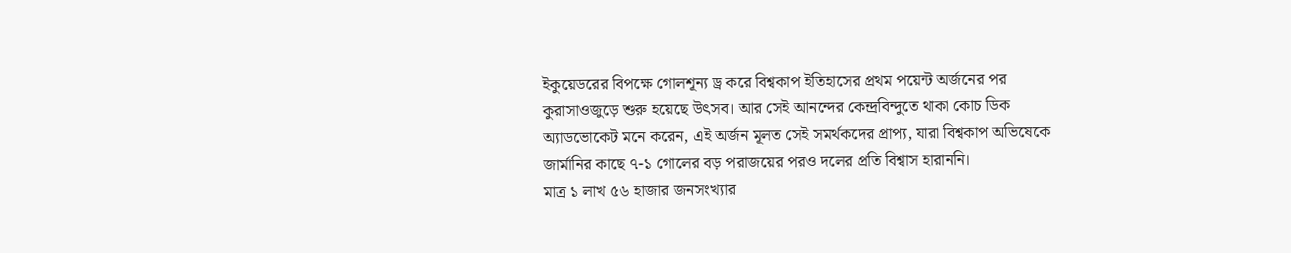ইকুয়েডরের বিপক্ষে গোলশূন্য ড্র করে বিশ্বকাপ ইতিহাসের প্রথম পয়েন্ট অর্জনের পর কুরাসাওজুড়ে শুরু হয়েছে উৎসব। আর সেই আনন্দের কেন্দ্রবিন্দুতে থাকা কোচ ডিক অ্যাডভোকেট মনে করেন, এই অর্জন মূলত সেই সমর্থকদের প্রাপ্য, যারা বিশ্বকাপ অভিষেকে জার্মানির কাছে ৭-১ গোলের বড় পরাজয়ের পরও দলের প্রতি বিশ্বাস হারাননি।
মাত্র ১ লাখ ৫৬ হাজার জনসংখ্যার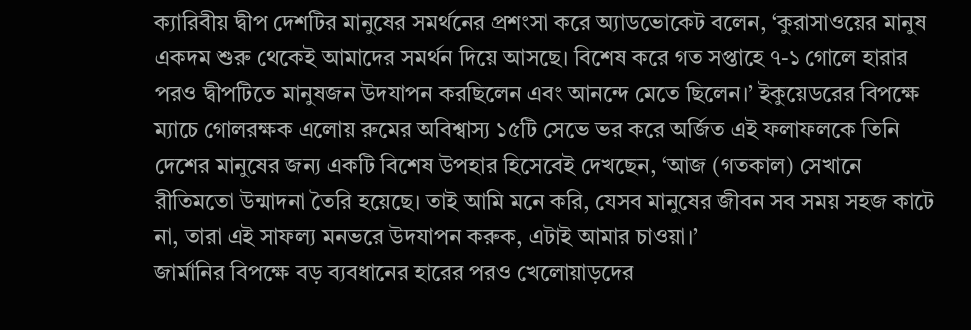ক্যারিবীয় দ্বীপ দেশটির মানুষের সমর্থনের প্রশংসা করে অ্যাডভোকেট বলেন, ‘কুরাসাওয়ের মানুষ একদম শুরু থেকেই আমাদের সমর্থন দিয়ে আসছে। বিশেষ করে গত সপ্তাহে ৭-১ গোলে হারার পরও দ্বীপটিতে মানুষজন উদযাপন করছিলেন এবং আনন্দে মেতে ছিলেন।’ ইকুয়েডরের বিপক্ষে ম্যাচে গোলরক্ষক এলোয় রুমের অবিশ্বাস্য ১৫টি সেভে ভর করে অর্জিত এই ফলাফলকে তিনি দেশের মানুষের জন্য একটি বিশেষ উপহার হিসেবেই দেখছেন, ‘আজ (গতকাল) সেখানে রীতিমতো উন্মাদনা তৈরি হয়েছে। তাই আমি মনে করি, যেসব মানুষের জীবন সব সময় সহজ কাটে না, তারা এই সাফল্য মনভরে উদযাপন করুক, এটাই আমার চাওয়া।’
জার্মানির বিপক্ষে বড় ব্যবধানের হারের পরও খেলোয়াড়দের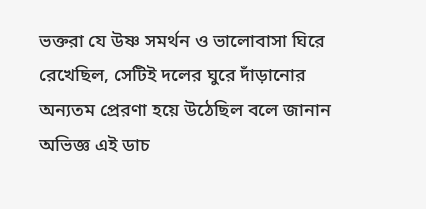ভক্তরা যে উষ্ণ সমর্থন ও ভালোবাসা ঘিরে রেখেছিল, সেটিই দলের ঘুরে দাঁড়ানোর অন্যতম প্রেরণা হয়ে উঠেছিল বলে জানান অভিজ্ঞ এই ডাচ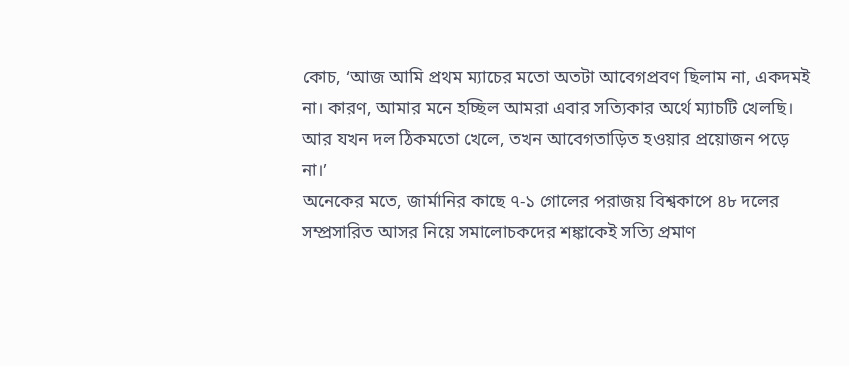কোচ, ‘আজ আমি প্রথম ম্যাচের মতো অতটা আবেগপ্রবণ ছিলাম না, একদমই না। কারণ, আমার মনে হচ্ছিল আমরা এবার সত্যিকার অর্থে ম্যাচটি খেলছি। আর যখন দল ঠিকমতো খেলে, তখন আবেগতাড়িত হওয়ার প্রয়োজন পড়ে না।’
অনেকের মতে, জার্মানির কাছে ৭-১ গোলের পরাজয় বিশ্বকাপে ৪৮ দলের সম্প্রসারিত আসর নিয়ে সমালোচকদের শঙ্কাকেই সত্যি প্রমাণ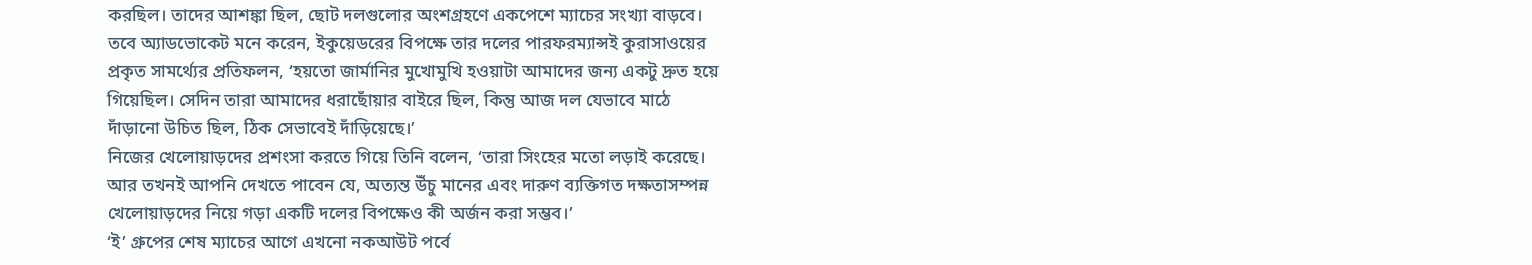করছিল। তাদের আশঙ্কা ছিল, ছোট দলগুলোর অংশগ্রহণে একপেশে ম্যাচের সংখ্যা বাড়বে। তবে অ্যাডভোকেট মনে করেন, ইকুয়েডরের বিপক্ষে তার দলের পারফরম্যান্সই কুরাসাওয়ের প্রকৃত সামর্থ্যের প্রতিফলন, ‘হয়তো জার্মানির মুখোমুখি হওয়াটা আমাদের জন্য একটু দ্রুত হয়ে গিয়েছিল। সেদিন তারা আমাদের ধরাছোঁয়ার বাইরে ছিল, কিন্তু আজ দল যেভাবে মাঠে দাঁড়ানো উচিত ছিল, ঠিক সেভাবেই দাঁড়িয়েছে।’
নিজের খেলোয়াড়দের প্রশংসা করতে গিয়ে তিনি বলেন, ‘তারা সিংহের মতো লড়াই করেছে। আর তখনই আপনি দেখতে পাবেন যে, অত্যন্ত উঁচু মানের এবং দারুণ ব্যক্তিগত দক্ষতাসম্পন্ন খেলোয়াড়দের নিয়ে গড়া একটি দলের বিপক্ষেও কী অর্জন করা সম্ভব।’
‘ই’ গ্রুপের শেষ ম্যাচের আগে এখনো নকআউট পর্বে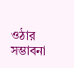ওঠার সম্ভাবনা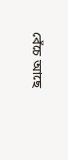বেঁচে আছে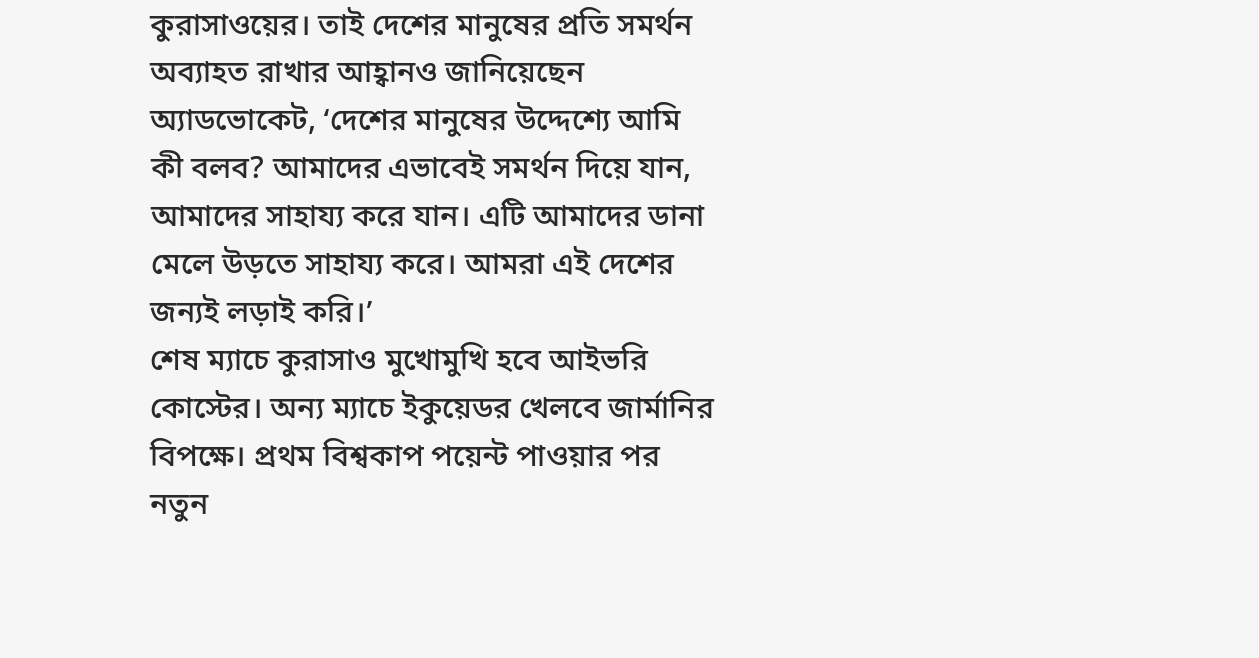কুরাসাওয়ের। তাই দেশের মানুষের প্রতি সমর্থন অব্যাহত রাখার আহ্বানও জানিয়েছেন অ্যাডভোকেট, ‘দেশের মানুষের উদ্দেশ্যে আমি কী বলব? আমাদের এভাবেই সমর্থন দিয়ে যান, আমাদের সাহায্য করে যান। এটি আমাদের ডানা মেলে উড়তে সাহায্য করে। আমরা এই দেশের জন্যই লড়াই করি।’
শেষ ম্যাচে কুরাসাও মুখোমুখি হবে আইভরি কোস্টের। অন্য ম্যাচে ইকুয়েডর খেলবে জার্মানির বিপক্ষে। প্রথম বিশ্বকাপ পয়েন্ট পাওয়ার পর নতুন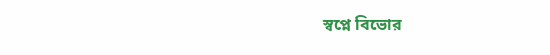স্বপ্নে বিভোর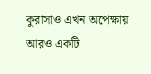কুরাসাও এখন অপেক্ষায় আরও একটি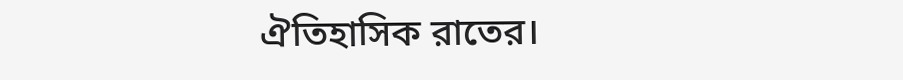ঐতিহাসিক রাতের।